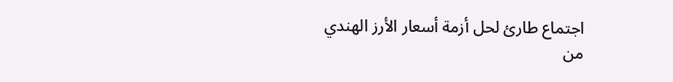اجتماع طارئ لحل أزمة أسعار الأرز الهندي
من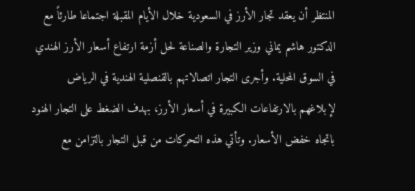المنتظر أن يعقد تجار الأرز في السعودية خلال الأيام المقبلة اجتماعا طارئاً مع الدكتور هاشم يماني وزير التجارة والصناعة لحل أزمة ارتفاع أسعار الأرز الهندي في السوق المحلية. وأجرى التجار اتصالاتهم بالقنصلية الهندية في الرياض لإبلاغهم بالارتفاعات الكبيرة في أسعار الأرز، بهدف الضغط على التجار الهنود باتجاه خفض الأسعار. وتأتي هذه التحركات من قبل التجار بالتزامن مع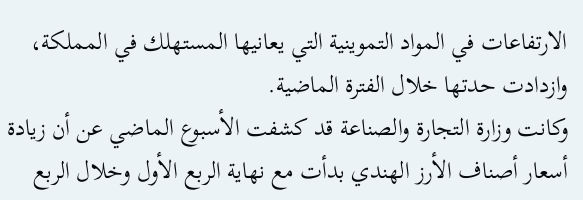الارتفاعات في المواد التموينية التي يعانيها المستهلك في المملكة، وازدادت حدتها خلال الفترة الماضية.
وكانت وزارة التجارة والصناعة قد كشفت الأسبوع الماضي عن أن زيادة أسعار أصناف الأرز الهندي بدأت مع نهاية الربع الأول وخلال الربع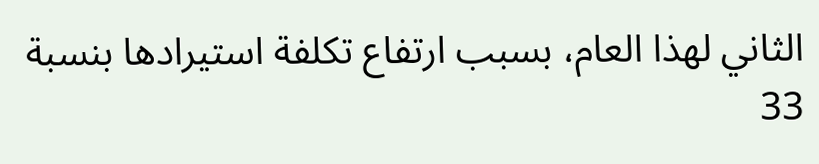الثاني لهذا العام، بسبب ارتفاع تكلفة استيرادها بنسبة 33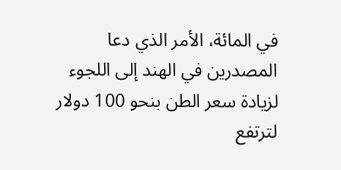في المائة، الأمر الذي دعا المصدرين في الهند إلى اللجوء لزيادة سعر الطن بنحو 100 دولار لترتفع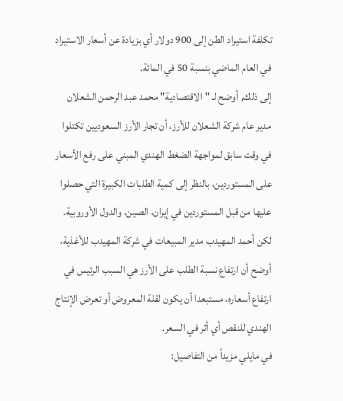تكلفة استيراد الطن إلى 900 دولار أي بزيادة عن أسعار الاستيراد في العام الماضي بنسبة 50 في المائة.
إلى ذلك, أوضح لـ "الاقتصادية" محمد عبد الرحمن الشعلان مدير عام شركة الشعلان للأرز، أن تجار الأرز السعوديين تكتلوا في وقت سابق لمواجهة الضغط الهندي المبني على رفع الأسعار على المستوردين، بالنظر إلى كمية الطلبات الكبيرة التي حصلوا عليها من قبل المستوردين في إيران، الصين، والدول الأوروبية. لكن أحمد المهيدب مدير المبيعات في شركة المهيدب للأغذية، أوضح أن ارتفاع نسبة الطلب على الأرز هي السبب الرئيس في ارتفاع أسعاره، مستبعدا أن يكون لقلة المعروض أو تعرض الإنتاج الهندي للنقص أي أثر في السعر.
في مايلي مزيداً من التفاصيل: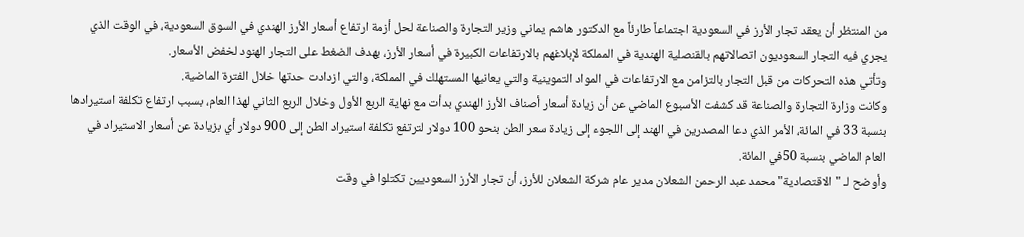من المنتظر أن يعقد تجار الأرز في السعودية اجتماعاً طارئاً مع الدكتور هاشم يماني وزير التجارة والصناعة لحل أزمة ارتفاع أسعار الأرز الهندي في السوق السعودية، في الوقت الذي يجري فيه التجار السعوديون اتصالاتهم بالقنصلية الهندية في المملكة لإبلاغهم بالارتفاعات الكبيرة في أسعار الأرز، بهدف الضغط على التجار الهنود لخفض الأسعار.
وتأتي هذه التحركات من قبل التجار بالتزامن مع الارتفاعات في المواد التموينية والتي يعانيها المستهلك في المملكة، والتي ازدادت حدتها خلال الفترة الماضية.
وكانت وزارة التجارة والصناعة قد كشفت الأسبوع الماضي عن أن زيادة أسعار أصناف الأرز الهندي بدأت مع نهاية الربع الأول وخلال الربع الثاني لهذا العام، بسبب ارتفاع تكلفة استيرادها بنسبة 33 في المائة، الأمر الذي دعا المصدرين في الهند إلى اللجوء إلى زيادة سعر الطن بنحو 100 دولار لترتفع تكلفة استيراد الطن إلى 900 دولار أي بزيادة عن أسعار الاستيراد في العام الماضي بنسبة 50في المائة.
وأوضح لـ "الاقتصادية" محمد عبد الرحمن الشعلان مدير عام شركة الشعلان للأرز، أن تجار الأرز السعوديين تكتلوا في وقت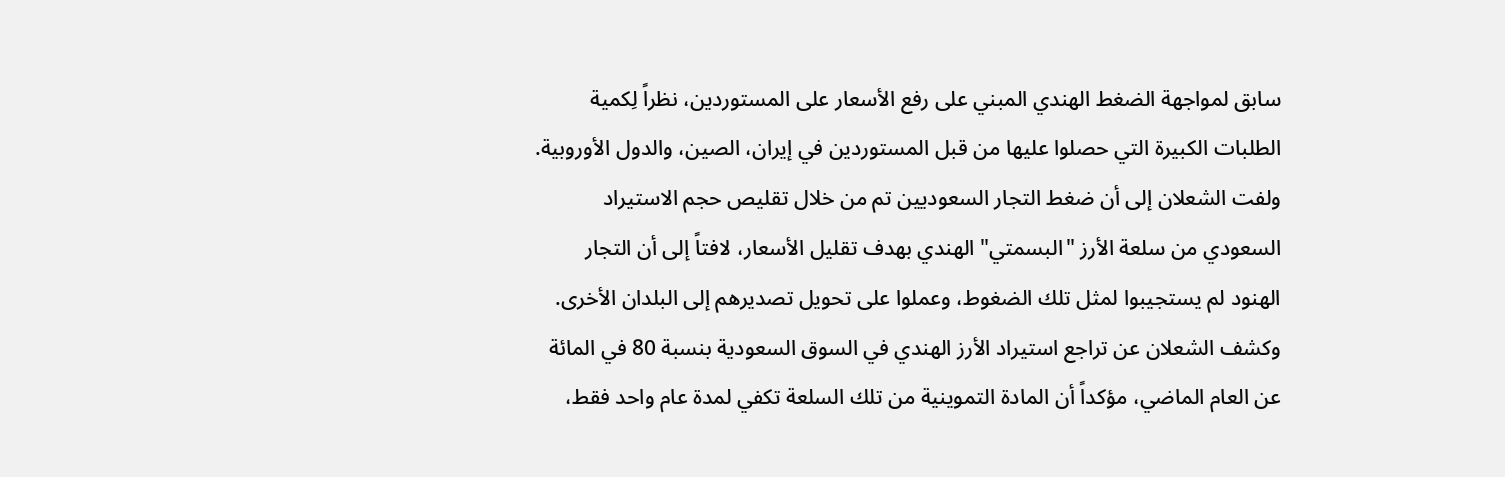سابق لمواجهة الضغط الهندي المبني على رفع الأسعار على المستوردين، نظراً لِكمية الطلبات الكبيرة التي حصلوا عليها من قبل المستوردين في إيران، الصين، والدول الأوروبية.
ولفت الشعلان إلى أن ضغط التجار السعوديين تم من خلال تقليص حجم الاستيراد السعودي من سلعة الأرز "البسمتي" الهندي بهدف تقليل الأسعار، لافتاً إلى أن التجار الهنود لم يستجيبوا لمثل تلك الضغوط، وعملوا على تحويل تصديرهم إلى البلدان الأخرى.
وكشف الشعلان عن تراجع استيراد الأرز الهندي في السوق السعودية بنسبة 80 في المائة عن العام الماضي، مؤكداً أن المادة التموينية من تلك السلعة تكفي لمدة عام واحد فقط،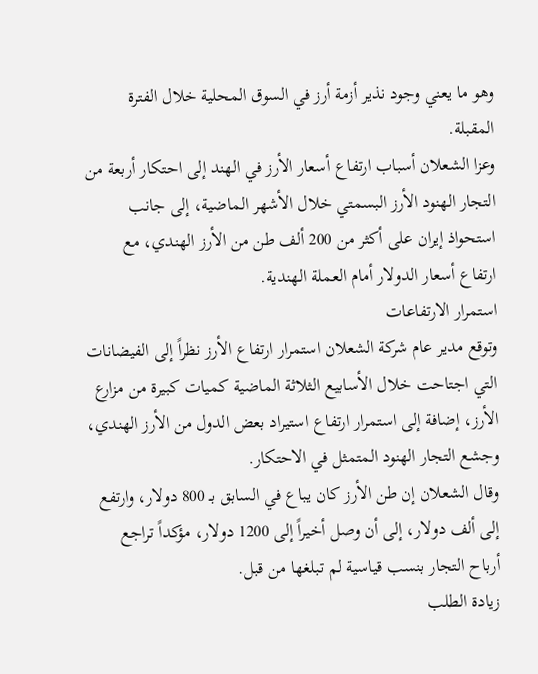وهو ما يعني وجود نذير أزمة أرز في السوق المحلية خلال الفترة المقبلة.
وعزا الشعلان أسباب ارتفاع أسعار الأرز في الهند إلى احتكار أربعة من التجار الهنود الأرز البسمتي خلال الأشهر الماضية، إلى جانب استحواذ إيران على أكثر من 200 ألف طن من الأرز الهندي، مع ارتفاع أسعار الدولار أمام العملة الهندية.
استمرار الارتفاعات
وتوقع مدير عام شركة الشعلان استمرار ارتفاع الأرز نظراً إلى الفيضانات التي اجتاحت خلال الأسابيع الثلاثة الماضية كميات كبيرة من مزارع الأرز، إضافة إلى استمرار ارتفاع استيراد بعض الدول من الأرز الهندي، وجشع التجار الهنود المتمثل في الاحتكار.
وقال الشعلان إن طن الأرز كان يباع في السابق بـ 800 دولار، وارتفع إلى ألف دولار، إلى أن وصل أخيراً إلى 1200 دولار، مؤكداً تراجع أرباح التجار بنسب قياسية لم تبلغها من قبل.
زيادة الطلب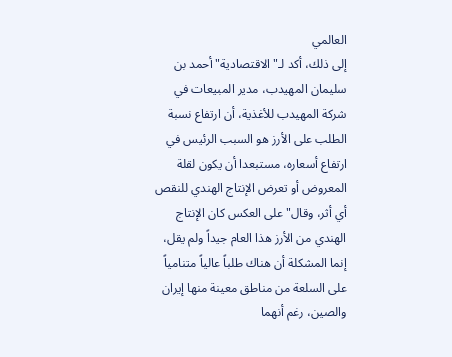العالمي
إلى ذلك، أكد لـ"الاقتصادية" أحمد بن سليمان المهيدب، مدير المبيعات في شركة المهيدب للأغذية، أن ارتفاع نسبة الطلب على الأرز هو السبب الرئيس في ارتفاع أسعاره، مستبعدا أن يكون لقلة المعروض أو تعرض الإنتاج الهندي للنقص أي أثر، وقال" على العكس كان الإنتاج الهندي من الأرز هذا العام جيداً ولم يقل، إنما المشكلة أن هناك طلباً عالياً متنامياً على السلعة من مناطق معينة منها إيران والصين، رغم أنهما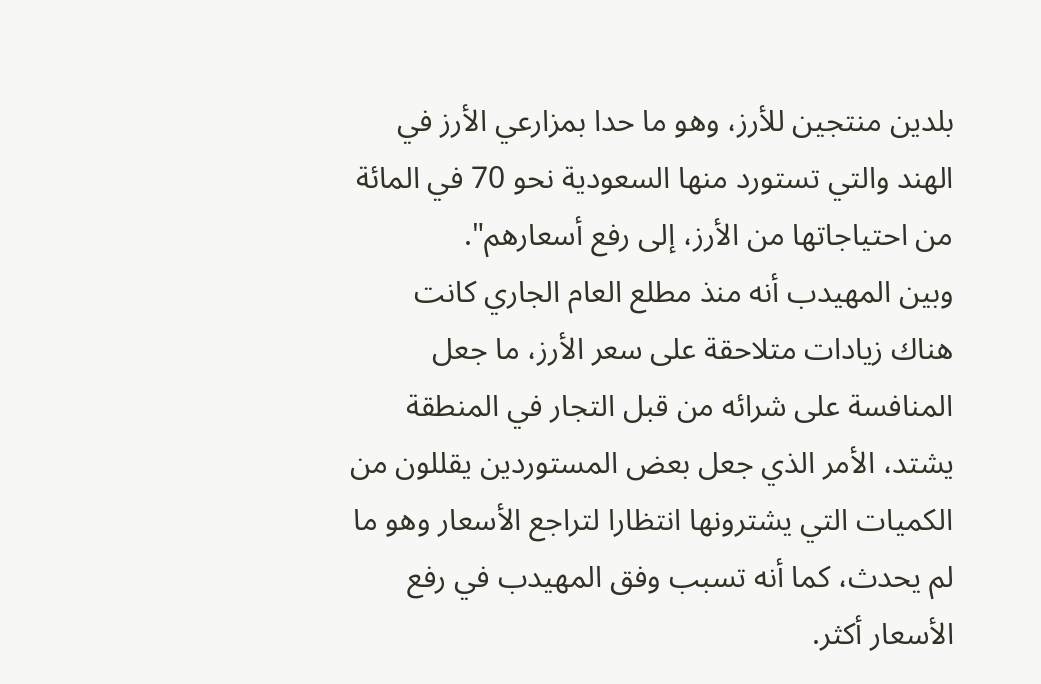بلدين منتجين للأرز، وهو ما حدا بمزارعي الأرز في الهند والتي تستورد منها السعودية نحو 70 في المائة من احتياجاتها من الأرز، إلى رفع أسعارهم".
وبين المهيدب أنه منذ مطلع العام الجاري كانت هناك زيادات متلاحقة على سعر الأرز، ما جعل المنافسة على شرائه من قبل التجار في المنطقة يشتد، الأمر الذي جعل بعض المستوردين يقللون من الكميات التي يشترونها انتظارا لتراجع الأسعار وهو ما لم يحدث، كما أنه تسبب وفق المهيدب في رفع الأسعار أكثر.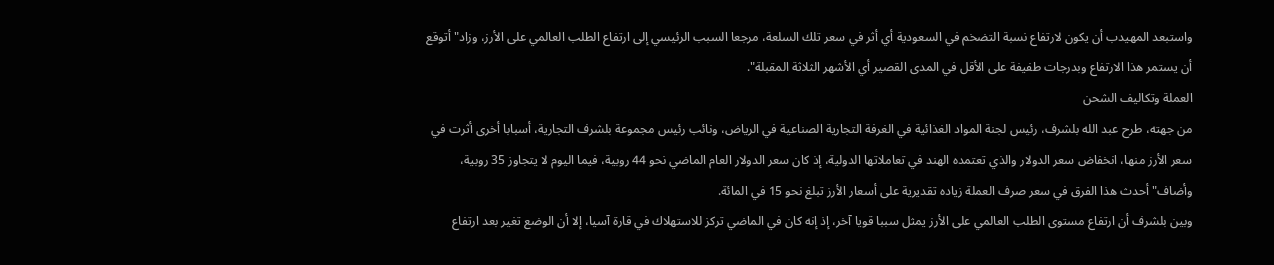واستبعد المهيدب أن يكون لارتفاع نسبة التضخم في السعودية أي أثر في سعر تلك السلعة، مرجعا السبب الرئيسي إلى ارتفاع الطلب العالمي على الأرز، وزاد" أتوقع أن يستمر هذا الارتفاع وبدرجات طفيفة على الأقل في المدى القصير أي الأشهر الثلاثة المقبلة".
العملة وتكاليف الشحن
من جهته، طرح عبد الله بلشرف، رئيس لجنة المواد الغذائية في الغرفة التجارية الصناعية في الرياض، ونائب رئيس مجموعة بلشرف التجارية، أسبابا أخرى أثرت في سعر الأرز منها، انخفاض سعر الدولار والذي تعتمده الهند في تعاملاتها الدولية، إذ كان سعر الدولار العام الماضي نحو 44 روبية، فيما اليوم لا يتجاوز 35 روبية، وأضاف" أحدث هذا الفرق في سعر صرف العملة زياده تقديرية على أسعار الأرز تبلغ نحو 15 في المائة.
وبين بلشرف أن ارتفاع مستوى الطلب العالمي على الأرز يمثل سببا قويا آخر، إذ إنه كان في الماضي تركز للاستهلاك في قارة آسيا، إلا أن الوضع تغير بعد ارتفاع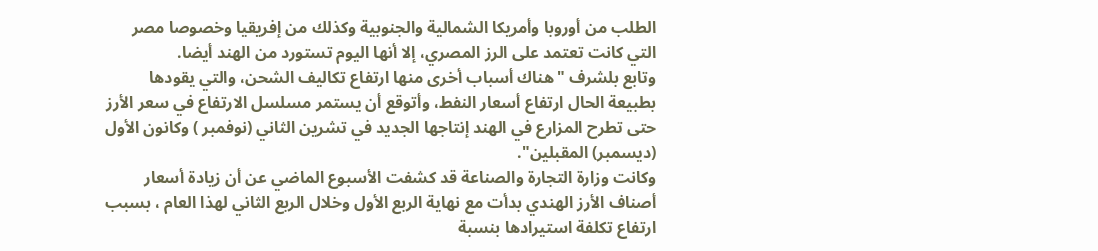الطلب من أوروبا وأمريكا الشمالية والجنوبية وكذلك من إفريقيا وخصوصا مصر التي كانت تعتمد على الرز المصري، إلا أنها اليوم تستورد من الهند أيضا.
وتابع بلشرف "هناك أسباب أخرى منها ارتفاع تكاليف الشحن، والتي يقودها بطبيعة الحال ارتفاع أسعار النفط، وأتوقع أن يستمر مسلسل الارتفاع في سعر الأرز حتى تطرح المزارع في الهند إنتاجها الجديد في تشرين الثاني (نوفمبر ) وكانون الأول (ديسمبر) المقبلين".
وكانت وزارة التجارة والصناعة قد كشفت الأسبوع الماضي عن أن زيادة أسعار أصناف الأرز الهندي بدأت مع نهاية الربع الأول وخلال الربع الثاني لهذا العام ، بسبب ارتفاع تكلفة استيرادها بنسبة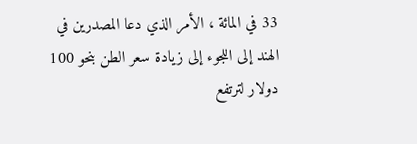33 في المائة ، الأمر الذي دعا المصدرين في الهند إلى اللجوء إلى زيادة سعر الطن بنحو 100 دولار لترتفع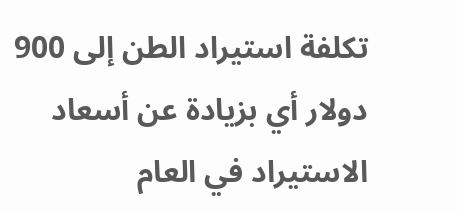تكلفة استيراد الطن إلى 900 دولار أي بزيادة عن أسعاد الاستيراد في العام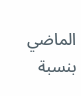الماضي بنسبة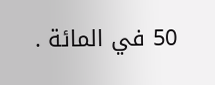50 في المائة .